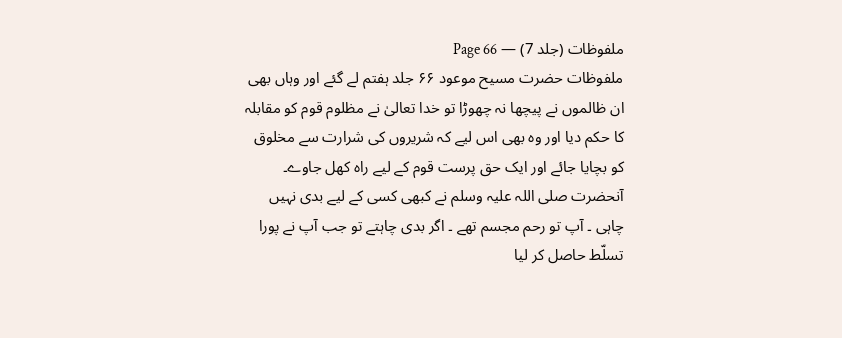ملفوظات (جلد 7) — Page 66
ملفوظات حضرت مسیح موعود ۶۶ جلد ہفتم لے گئے اور وہاں بھی ان ظالموں نے پیچھا نہ چھوڑا تو خدا تعالیٰ نے مظلوم قوم کو مقابلہ کا حکم دیا اور وہ بھی اس لیے کہ شریروں کی شرارت سے مخلوق کو بچایا جائے اور ایک حق پرست قوم کے لیے راہ کھل جاوے۔ آنحضرت صلی اللہ علیہ وسلم نے کبھی کسی کے لیے بدی نہیں چاہی ۔ آپ تو رحم مجسم تھے ۔ اگر بدی چاہتے تو جب آپ نے پورا تسلّط حاصل کر لیا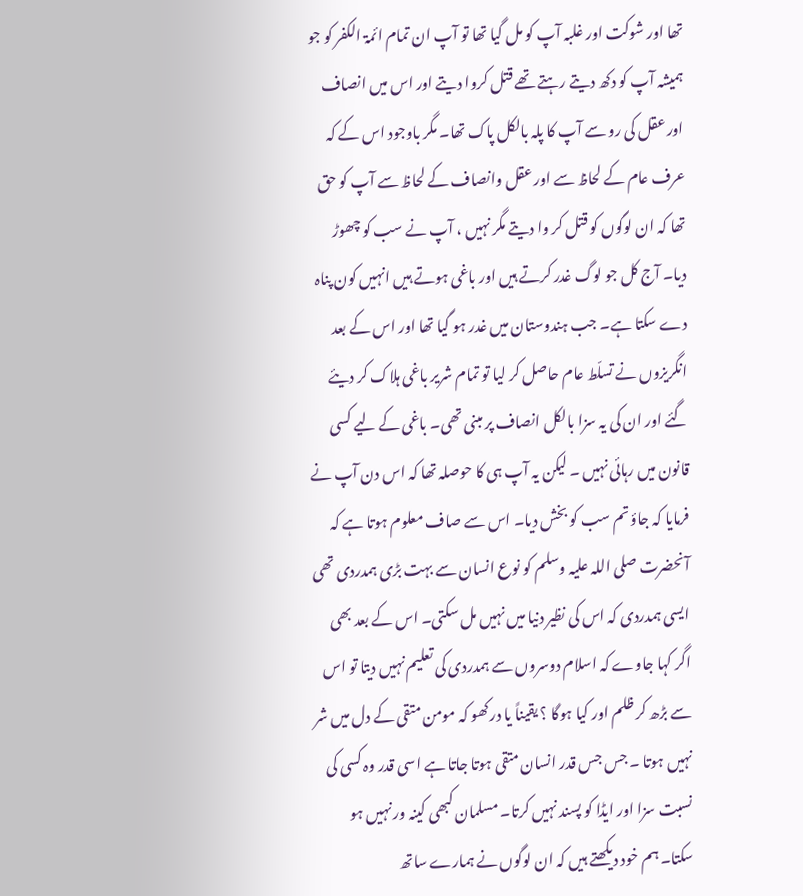تھا اور شوکت اور غلبہ آپ کو مل گیا تھا تو آپ ان تمام ائمۃ الکفر کو جو ہمیشہ آپ کو دکھ دیتے رہتے تھے قتل کروا دیتے اور اس میں انصاف اور عقل کی رو سے آپ کا پلہ بالکل پاک تھا۔ مگر باوجود اس کے کہ عرف عام کے لحاظ سے اور عقل وانصاف کے لحاظ سے آپ کو حق تھا کہ ان لوگوں کو قتل کر وا دیتے مگر نہیں ، آپ نے سب کو چھوڑ دیا۔ آج کل جو لوگ غدر کرتے ہیں اور باغی ہوتے ہیں انہیں کون پناہ دے سکتا ہے۔ جب ہندوستان میں غدر ہو گیا تھا اور اس کے بعد انگریزوں نے تسلّط عام حاصل کر لیا تو تمام شریر باغی ہلاک کر دیئے گئے اور ان کی یہ سزا بالکل انصاف پر مبنی تھی۔ باغی کے لیے کسی قانون میں رہائی نہیں ۔ لیکن یہ آپ ہی کا حوصلہ تھا کہ اس دن آپ نے فرمایا کہ جاؤ تم سب کو بخش دیا۔ اس سے صاف معلوم ہوتا ہے کہ آنحضرت صلی اللہ علیہ وسلم کو نوع انسان سے بہت بڑی ہمدردی تھی ایسی ہمدردی کہ اس کی نظیر دنیا میں نہیں مل سکتی۔ اس کے بعد بھی اگر کہا جاوے کہ اسلام دوسروں سے ہمدردی کی تعلیم نہیں دیتا تو اس سے بڑھ کر ظلم اور کیا ہوگا ؟ یقیناً یا درکھو کہ مومن متقی کے دل میں شر نہیں ہوتا ۔ جس جس قدر انسان متقی ہوتا جاتا ہے اسی قدر وہ کسی کی نسبت سزا اور ایڈا کو پسند نہیں کرتا۔ مسلمان کبھی کینہ ور نہیں ہو سکتا۔ ہم خود دیکھتے ہیں کہ ان لوگوں نے ہمارے ساتھ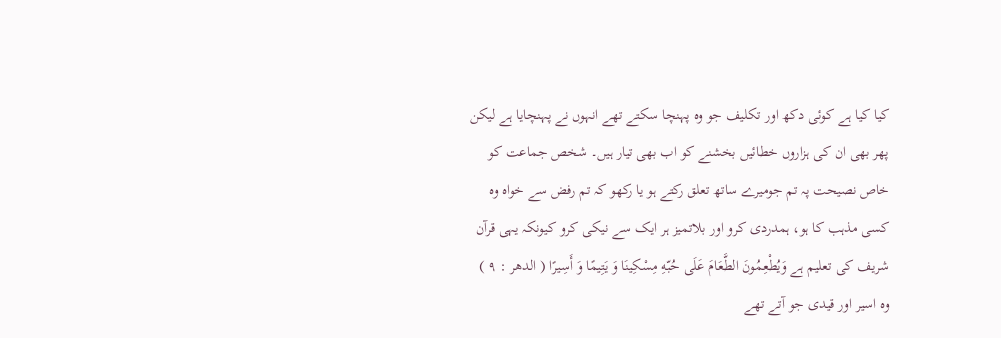کیا کیا ہے کوئی دکھ اور تکلیف جو وہ پہنچا سکتے تھے انہوں نے پہنچایا ہے لیکن پھر بھی ان کی ہزاروں خطائیں بخشنے کو اب بھی تیار ہیں۔ شخص جماعت کو خاص نصیحت پہ تم جومیرے ساتھ تعلق رکتے ہو یا رکھو کہ تم رفض سے خواہ وہ کسی مذہب کا ہو، ہمدردی کرو اور بلاتمیز ہر ایک سے نیکی کرو کیونکہ یہی قرآن شریف کی تعلیم ہے وَيُطْعِمُونَ الطَّعَامَ عَلَى حُبّهِ مِسْكِينَا وَ يَتِيمًا وَ أَسِيرًا ( الدهر : ٩ ) وه اسیر اور قیدی جو آتے تھے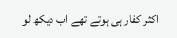اکثر کفار ہی ہوتے تھے اب دیکھ لو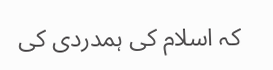کہ اسلام کی ہمدردی کی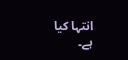انتہا کیا ہے۔